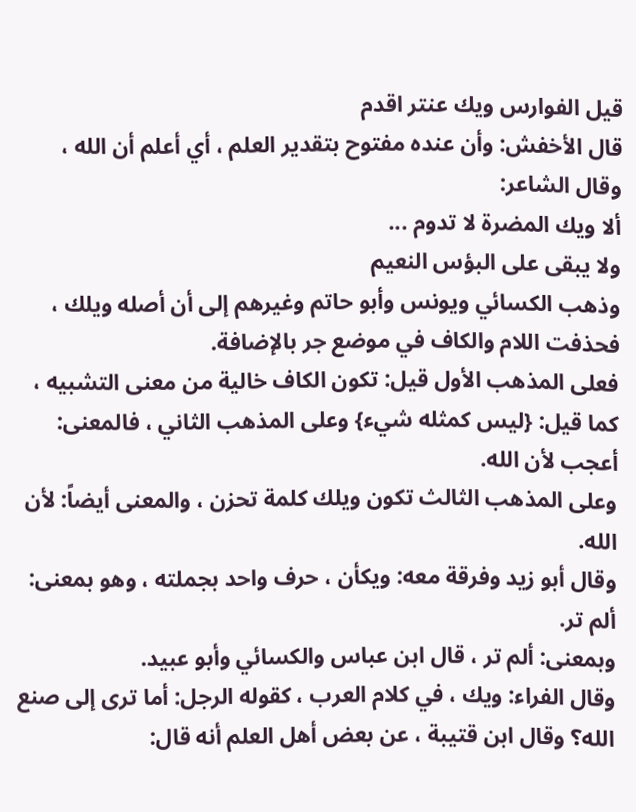قيل الفوارس ويك عنتر اقدم
قال الأخفش: وأن عنده مفتوح بتقدير العلم ، أي أعلم أن الله ، وقال الشاعر:
ألا ويك المضرة لا تدوم ...
ولا يبقى على البؤس النعيم
وذهب الكسائي ويونس وأبو حاتم وغيرهم إلى أن أصله ويلك ، فحذفت اللام والكاف في موضع جر بالإضافة.
فعلى المذهب الأول قيل: تكون الكاف خالية من معنى التشبيه ، كما قيل: {ليس كمثله شيء} وعلى المذهب الثاني ، فالمعنى: أعجب لأن الله.
وعلى المذهب الثالث تكون ويلك كلمة تحزن ، والمعنى أيضاً: لأن الله.
وقال أبو زيد وفرقة معه: ويكأن ، حرف واحد بجملته ، وهو بمعنى: ألم تر.
وبمعنى: ألم تر ، قال ابن عباس والكسائي وأبو عبيد.
وقال الفراء: ويك ، في كلام العرب ، كقوله الرجل: أما ترى إلى صنع الله؟ وقال ابن قتيبة ، عن بعض أهل العلم أنه قال: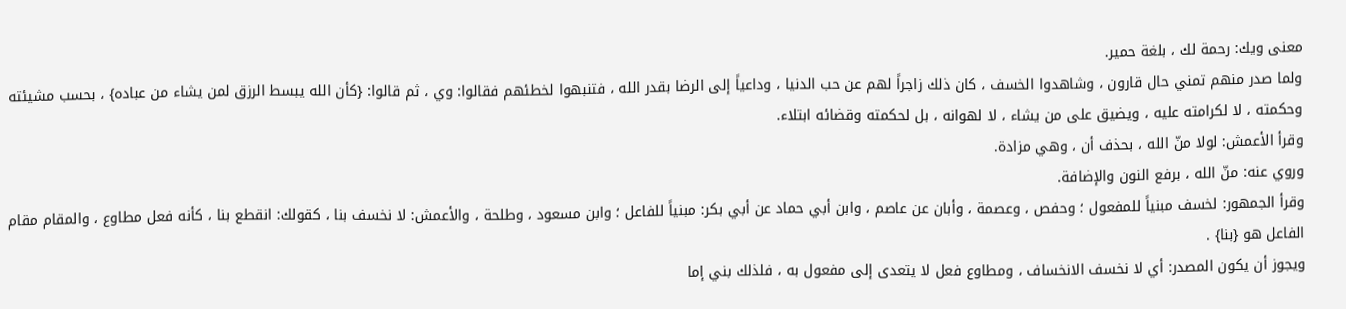معنى ويك: رحمة لك ، بلغة حمير.
ولما صدر منهم تمني حال قارون ، وشاهدوا الخسف ، كان ذلك زاجراً لهم عن حب الدنيا ، وداعياً إلى الرضا بقدر الله ، فتنبهوا لخطئهم فقالوا: وي ، ثم قالوا: {كأن الله يبسط الرزق لمن يشاء من عباده} ، بحسب مشيئته وحكمته ، لا لكرامته عليه ، ويضيق على من يشاء ، لا لهوانه ، بل لحكمته وقضائه ابتلاء.
وقرأ الأعمش: لولا منّ الله ، بحذف أن ، وهي مزادة.
وروي عنه: منّ الله ، برفع النون والإضافة.
وقرأ الجمهور: لخسف مبنياً للمفعول ؛ وحفص ، وعصمة ، وأبان عن عاصم ، وابن أبي حماد عن أبي بكر: مبنياً للفاعل ؛ وابن مسعود ، وطلحة ، والأعمش: لا نخسف بنا ، كقولك: انقطع بنا ، كأنه فعل مطاوع ، والمقام مقام الفاعل هو {بنا} .
ويجوز أن يكون المصدر: أي لا نخسف الانخساف ، ومطاوع فعل لا يتعدى إلى مفعول به ، فلذلك بني إما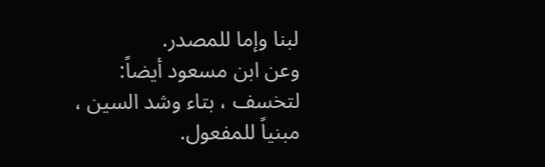لبنا وإما للمصدر.
وعن ابن مسعود أيضاً: لتخسف ، بتاء وشد السين ، مبنياً للمفعول.